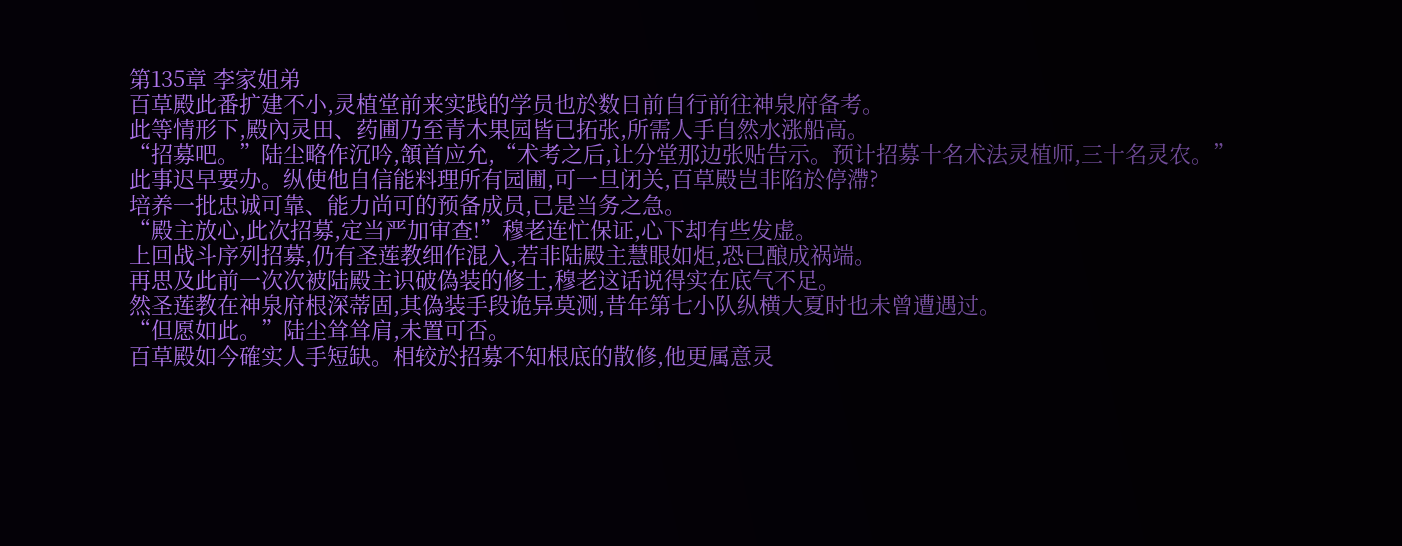第135章 李家姐弟
百草殿此番扩建不小,灵植堂前来实践的学员也於数日前自行前往神泉府备考。
此等情形下,殿內灵田、药圃乃至青木果园皆已拓张,所需人手自然水涨船高。
“招募吧。”陆尘略作沉吟,頷首应允,“术考之后,让分堂那边张贴告示。预计招募十名术法灵植师,三十名灵农。”
此事迟早要办。纵使他自信能料理所有园圃,可一旦闭关,百草殿岂非陷於停滯?
培养一批忠诚可靠、能力尚可的预备成员,已是当务之急。
“殿主放心,此次招募,定当严加审查!”穆老连忙保证,心下却有些发虚。
上回战斗序列招募,仍有圣莲教细作混入,若非陆殿主慧眼如炬,恐已酿成祸端。
再思及此前一次次被陆殿主识破偽装的修士,穆老这话说得实在底气不足。
然圣莲教在神泉府根深蒂固,其偽装手段诡异莫测,昔年第七小队纵横大夏时也未曾遭遇过。
“但愿如此。”陆尘耸耸肩,未置可否。
百草殿如今確实人手短缺。相较於招募不知根底的散修,他更属意灵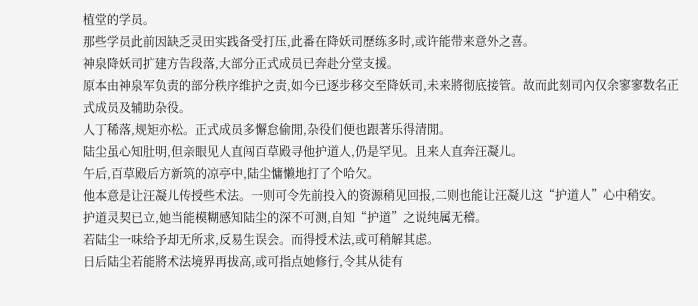植堂的学员。
那些学员此前因缺乏灵田实践备受打压,此番在降妖司歷练多时,或许能带来意外之喜。
神泉降妖司扩建方告段落,大部分正式成员已奔赴分堂支援。
原本由神泉军负责的部分秩序维护之责,如今已逐步移交至降妖司,未来將彻底接管。故而此刻司內仅余寥寥数名正式成员及辅助杂役。
人丁稀落,规矩亦松。正式成员多懈怠偷閒,杂役们便也跟著乐得清閒。
陆尘虽心知肚明,但亲眼见人直闯百草殿寻他护道人,仍是罕见。且来人直奔汪凝儿。
午后,百草殿后方新筑的凉亭中,陆尘慵懒地打了个哈欠。
他本意是让汪凝儿传授些术法。一则可令先前投入的资源稍见回报,二则也能让汪凝儿这“护道人”心中稍安。
护道灵契已立,她当能模糊感知陆尘的深不可测,自知“护道”之说纯属无稽。
若陆尘一味给予却无所求,反易生误会。而得授术法,或可稍解其虑。
日后陆尘若能將术法境界再拔高,或可指点她修行,令其从徒有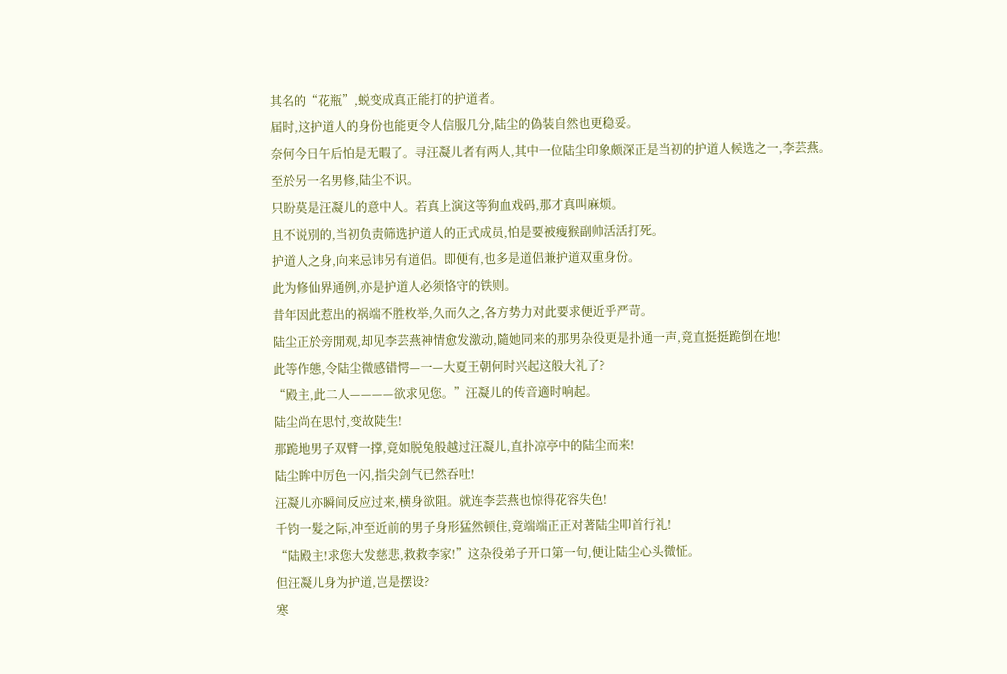其名的“花瓶”,蜕变成真正能打的护道者。
届时,这护道人的身份也能更令人信服几分,陆尘的偽装自然也更稳妥。
奈何今日午后怕是无暇了。寻汪凝儿者有两人,其中一位陆尘印象颇深正是当初的护道人候选之一,李芸燕。
至於另一名男修,陆尘不识。
只盼莫是汪凝儿的意中人。若真上演这等狗血戏码,那才真叫麻烦。
且不说別的,当初负责筛选护道人的正式成员,怕是要被瘦猴副帅活活打死。
护道人之身,向来忌讳另有道侣。即便有,也多是道侣兼护道双重身份。
此为修仙界通例,亦是护道人必须恪守的铁则。
昔年因此惹出的祸端不胜枚举,久而久之,各方势力对此要求便近乎严苛。
陆尘正於旁閒观,却见李芸燕神情愈发激动,隨她同来的那男杂役更是扑通一声,竟直挺挺跪倒在地!
此等作態,令陆尘微感错愕—一—大夏王朝何时兴起这般大礼了?
“殿主,此二人————欲求见您。”汪凝儿的传音適时响起。
陆尘尚在思忖,变故陡生!
那跪地男子双臂一撑,竟如脱兔般越过汪凝儿,直扑凉亭中的陆尘而来!
陆尘眸中厉色一闪,指尖剑气已然吞吐!
汪凝儿亦瞬间反应过来,横身欲阻。就连李芸燕也惊得花容失色!
千钧一髮之际,冲至近前的男子身形猛然顿住,竟端端正正对著陆尘叩首行礼!
“陆殿主!求您大发慈悲,救救李家!”这杂役弟子开口第一句,便让陆尘心头微怔。
但汪凝儿身为护道,岂是摆设?
寒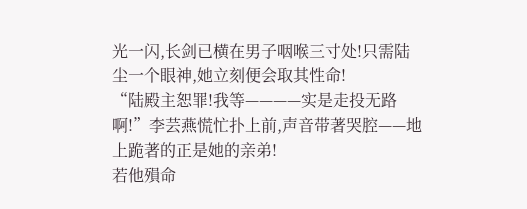光一闪,长剑已横在男子咽喉三寸处!只需陆尘一个眼神,她立刻便会取其性命!
“陆殿主恕罪!我等————实是走投无路啊!”李芸燕慌忙扑上前,声音带著哭腔——地上跪著的正是她的亲弟!
若他殞命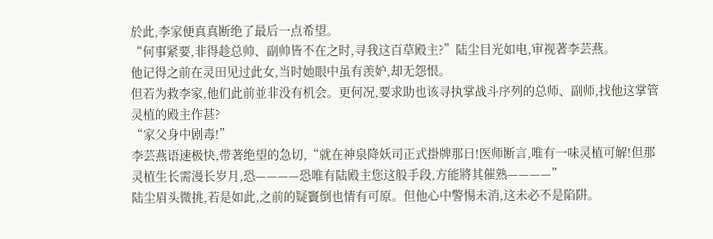於此,李家便真真断绝了最后一点希望。
“何事紧要,非得趁总帅、副帅皆不在之时,寻我这百草殿主?”陆尘目光如电,审视著李芸燕。
他记得之前在灵田见过此女,当时她眼中虽有羡妒,却无怨恨。
但若为救李家,他们此前並非没有机会。更何况,要求助也该寻执掌战斗序列的总师、副师,找他这掌管灵植的殿主作甚?
“家父身中剧毒!”
李芸燕语速极快,带著绝望的急切,“就在神泉降妖司正式掛牌那日!医师断言,唯有一味灵植可解!但那灵植生长需漫长岁月,恐————恐唯有陆殿主您这般手段,方能將其催熟————”
陆尘眉头微挑,若是如此,之前的疑竇倒也情有可原。但他心中警惕未消,这未必不是陷阱。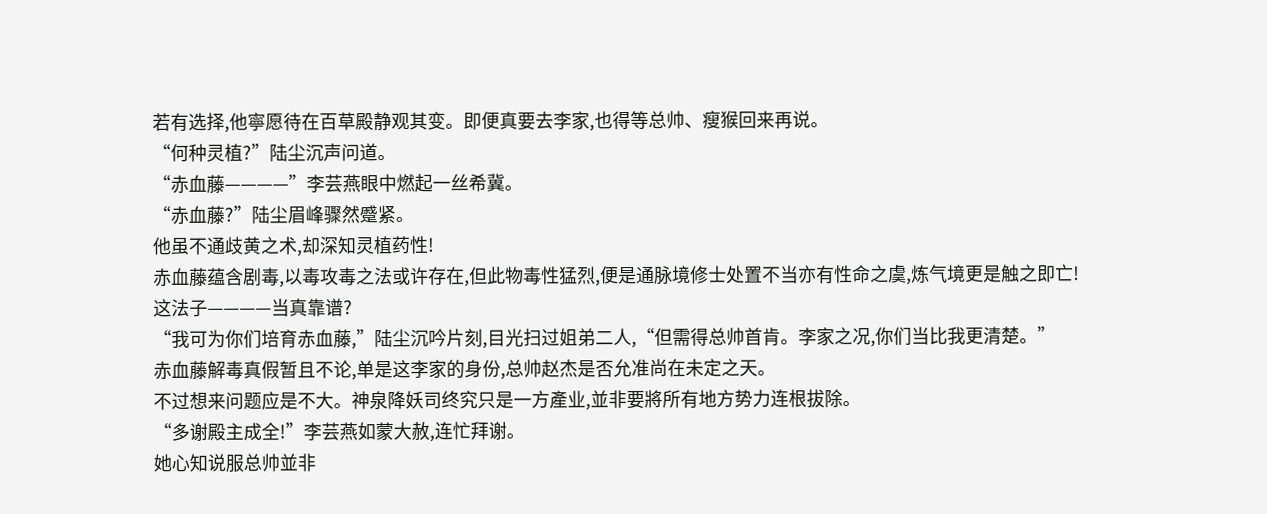若有选择,他寧愿待在百草殿静观其变。即便真要去李家,也得等总帅、瘦猴回来再说。
“何种灵植?”陆尘沉声问道。
“赤血藤————”李芸燕眼中燃起一丝希冀。
“赤血藤?”陆尘眉峰骤然蹙紧。
他虽不通歧黄之术,却深知灵植药性!
赤血藤蕴含剧毒,以毒攻毒之法或许存在,但此物毒性猛烈,便是通脉境修士处置不当亦有性命之虞,炼气境更是触之即亡!
这法子————当真靠谱?
“我可为你们培育赤血藤,”陆尘沉吟片刻,目光扫过姐弟二人,“但需得总帅首肯。李家之况,你们当比我更清楚。”
赤血藤解毒真假暂且不论,单是这李家的身份,总帅赵杰是否允准尚在未定之天。
不过想来问题应是不大。神泉降妖司终究只是一方產业,並非要將所有地方势力连根拔除。
“多谢殿主成全!”李芸燕如蒙大赦,连忙拜谢。
她心知说服总帅並非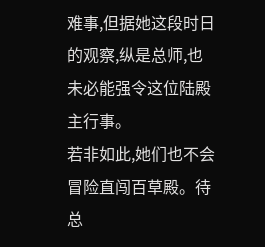难事,但据她这段时日的观察,纵是总师,也未必能强令这位陆殿主行事。
若非如此,她们也不会冒险直闯百草殿。待总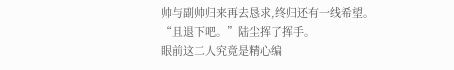帅与副帅归来再去恳求,终归还有一线希望。
“且退下吧。”陆尘挥了挥手。
眼前这二人究竟是精心编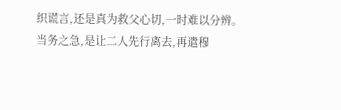织谎言,还是真为救父心切,一时难以分辨。
当务之急,是让二人先行离去,再遣穆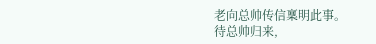老向总帅传信稟明此事。
待总帅归来,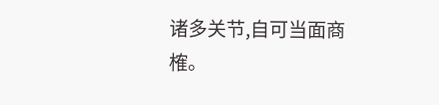诸多关节,自可当面商榷。